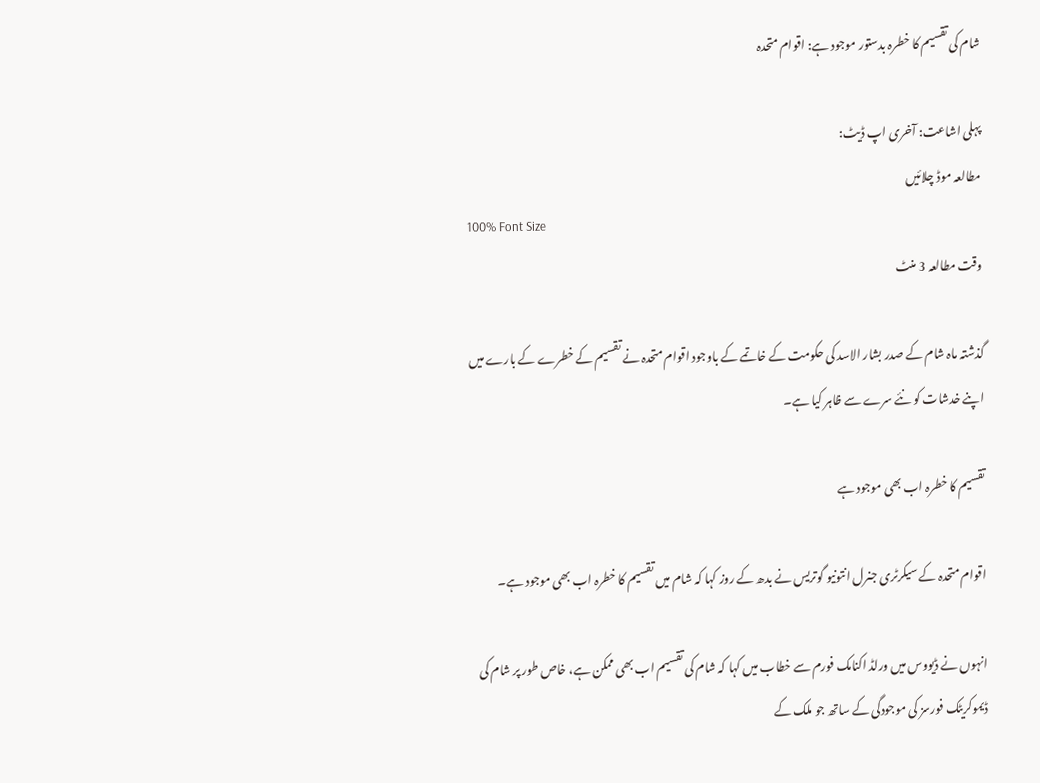شام کی تقسیم کا خطرہ بدستور موجود ہے: اقوام متحدہ

پہلی اشاعت: آخری اپ ڈیٹ:
مطالعہ موڈ چلائیں
100% Font Size
وقت مطالعہ 3 منٹ

گذشتہ ماہ شام کے صدر بشار الاسد کی حکومت کے خاتمے کے باوجود اقوام متحدہ نے تقسیم کے خطرے کے بارے میں اپنے خدشات کو نئے سرے سے ظاہر کیا ہے۔

تقسیم کا خطرہ اب بھی موجود ہے

اقوام متحدہ کے سیکرٹری جنرل انتونیو گوتریس نے بدھ کے روز کہا کہ شام میں تقسیم کا خطرہ اب بھی موجود ہے۔

انہوں نے ڈیووس میں ورلڈ اکنامک فورم سے خطاب میں کہا کہ شام کی تقسیم اب بھی ممکن ہے، خاص طور پر شام کی ڈیموکریٹک فورسز کی موجودگی کے ساتھ جو ملک کے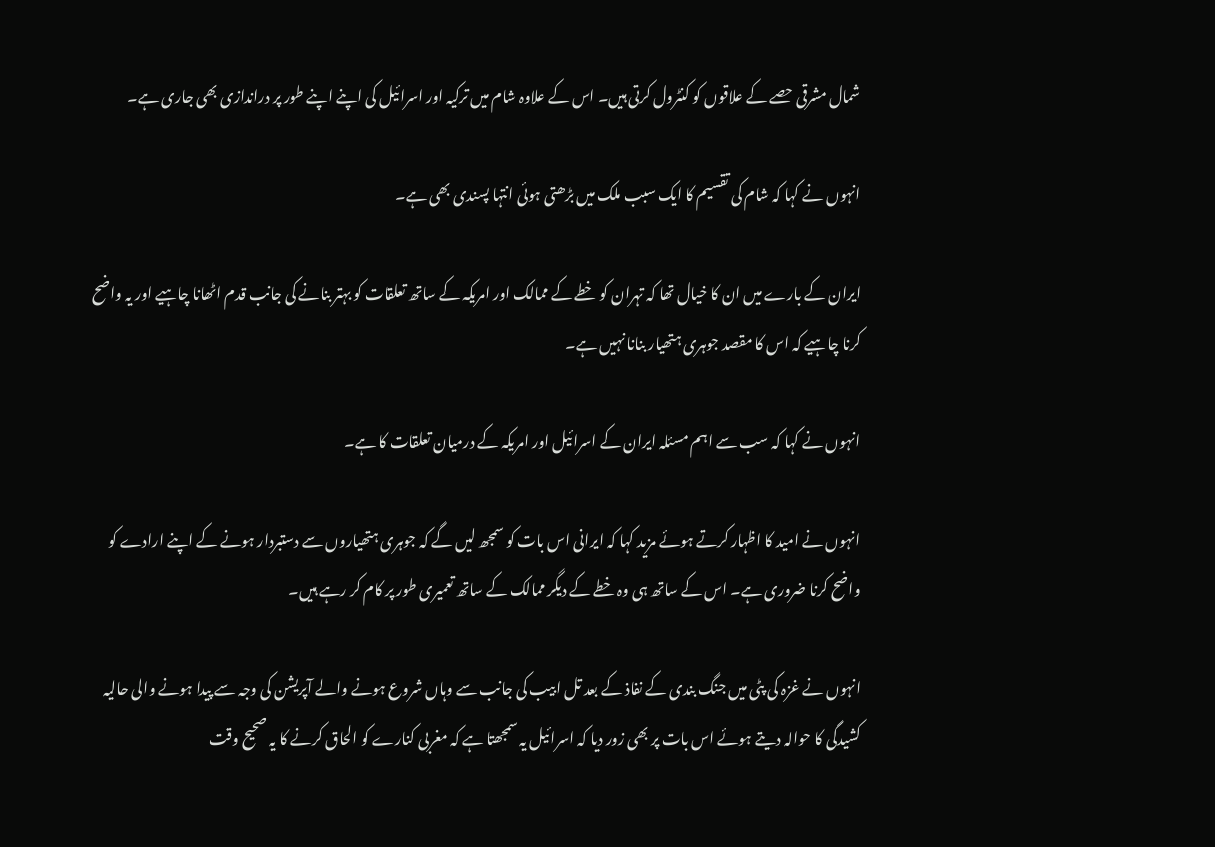شمال مشرقی حصے کے علاقوں کو کنٹرول کرتی ہیں۔ اس کے علاوہ شام میں ترکیہ اور اسرائیل کی اپنے اپنے طور پر دراندازی بھی جاری ہے۔

انہوں نے کہا کہ شام کی تقسیم کا ایک سبب ملک میں بڑھتی ہوئی انتہا پسندی بھی ہے۔

ایران کے بارے میں ان کا خیال تھا کہ تہران کو خطے کے ممالک اور امریکہ کے ساتھ تعلقات کو بہتر بنانے کی جانب قدم اٹھانا چاہیے اور یہ واضح کرنا چاہیے کہ اس کا مقصد جوہری ہتھیار بنانا نہیں ہے۔

انہوں نے کہا کہ سب سے اہم مسئلہ ایران کے اسرائیل اور امریکہ کے درمیان تعلقات کا ہے۔

انہوں نے امید کا اظہار کرتے ہوئے مزید کہا کہ ایرانی اس بات کو سمجھ لیں گے کہ جوہری ہتھیاروں سے دستبردار ہونے کے اپنے ارادے کو واضح کرنا ضروری ہے۔ اس کے ساتھ ہی وہ خطے کے دیگر ممالک کے ساتھ تعمیری طور پر کام کر رہے ہیں۔

انہوں نے غزہ کی پٹی میں جنگ بندی کے نفاذ کے بعد تل ابیب کی جانب سے وہاں شروع ہونے والے آپریشن کی وجہ سے پیدا ہونے والی حالیہ کشیدگی کا حوالہ دیتے ہوئے اس بات پر بھی زور دیا کہ اسرائیل یہ سمجھتا ہے کہ مغربی کنارے کو الحاق کرنے کا یہ صحیح وقت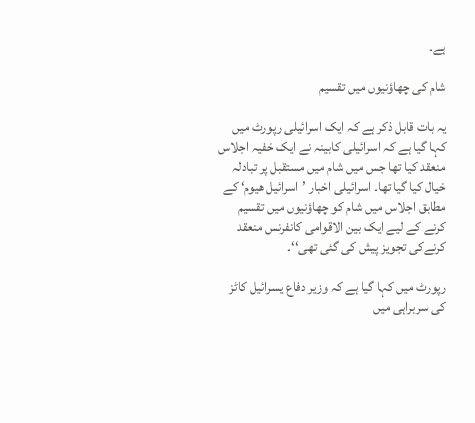ہے۔

شام کی چھاؤنیوں میں تقسیم

یہ بات قابل ذکر ہے کہ ایک اسرائیلی رپورٹ میں کہا گیا ہے کہ اسرائیلی کابینہ نے ایک خفیہ اجلاس منعقد کیا تھا جس میں شام میں مستقبل پر تبادلہ خیال کیا گیا تھا۔ اسرائیلی اخبار ’اسرائیل ھیوم‘ کے مطابق اجلاس میں شام کو چھاؤنیوں میں تقسیم کرنے کے لیے ایک بین الاقوامی کانفرنس منعقد کرنےکی تجویز پیش کی گئی تھی‘‘۔

رپورٹ میں کہا گیا ہے کہ وزیر دفاع یسرائیل کاٹز کی سربراہی میں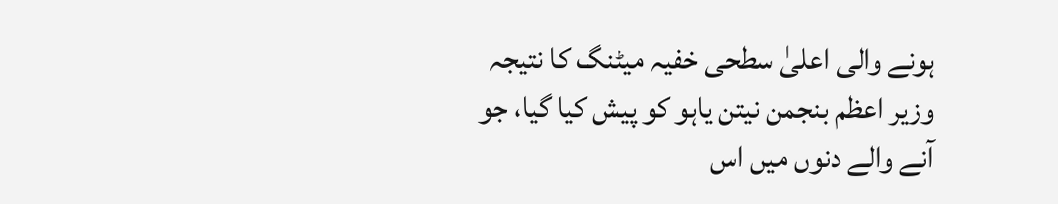ہونے والی اعلیٰ سطحی خفیہ میٹنگ کا نتیجہ وزیر اعظم بنجمن نیتن یاہو کو پیش کیا گیا، جو آنے والے دنوں میں اس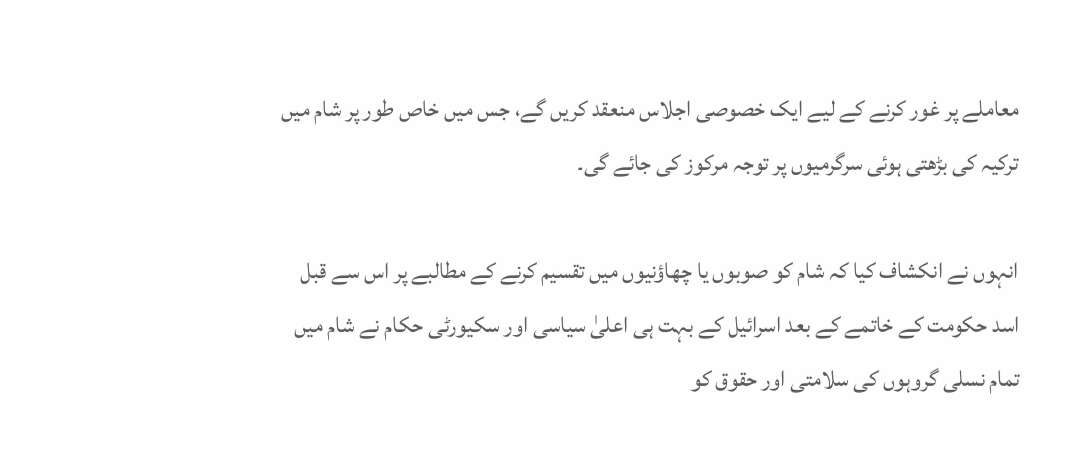معاملے پر غور کرنے کے لیے ایک خصوصی اجلاس منعقد کریں گے، جس میں خاص طور پر شام میں ترکیہ کی بڑھتی ہوئی سرگرمیوں پر توجہ مرکوز کی جائے گی۔

انہوں نے انکشاف کیا کہ شام کو صوبوں یا چھاؤنیوں میں تقسیم کرنے کے مطالبے پر اس سے قبل اسد حکومت کے خاتمے کے بعد اسرائیل کے بہت ہی اعلیٰ سیاسی اور سکیورٹی حکام نے شام میں تمام نسلی گروہوں کی سلامتی اور حقوق کو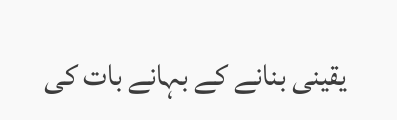یقینی بنانے کے بہانے بات کی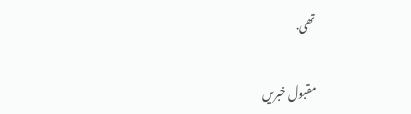تھی.

مقبول خبریں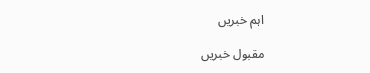اہم خبریں

مقبول خبریں